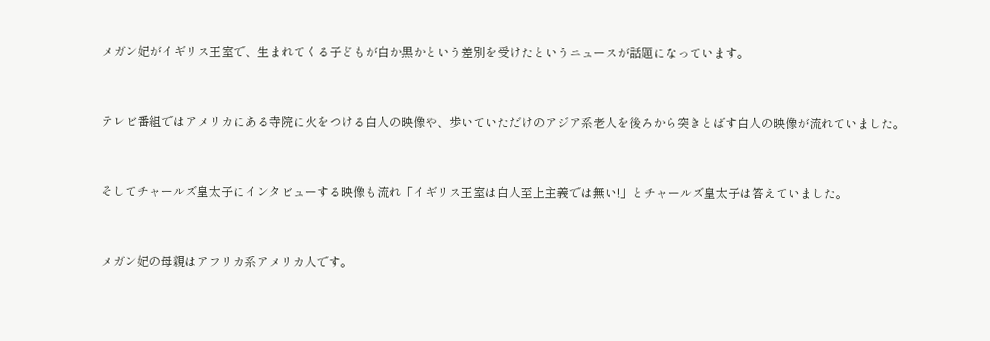メガン妃がイギリス王室で、生まれてくる子どもが白か黒かという差別を受けたというニュースが話題になっています。


テレビ番組ではアメリカにある寺院に火をつける白人の映像や、歩いていただけのアジア系老人を後ろから突きとばす白人の映像が流れていました。


そしてチャールズ皇太子にインタビューする映像も流れ「イギリス王室は白人至上主義では無い!」とチャールズ皇太子は答えていました。


メガン妃の母親はアフリカ系アメリカ人です。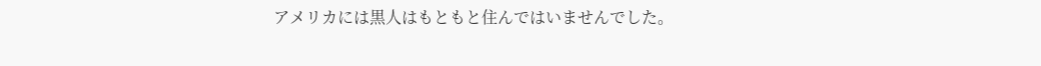アメリカには黒人はもともと住んではいませんでした。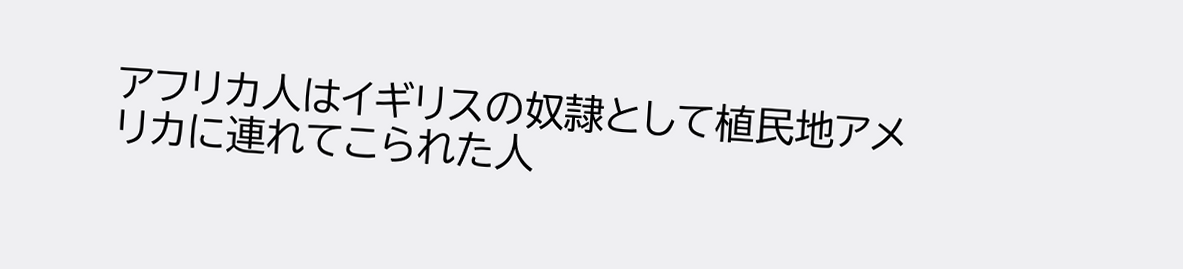アフリカ人はイギリスの奴隷として植民地アメリカに連れてこられた人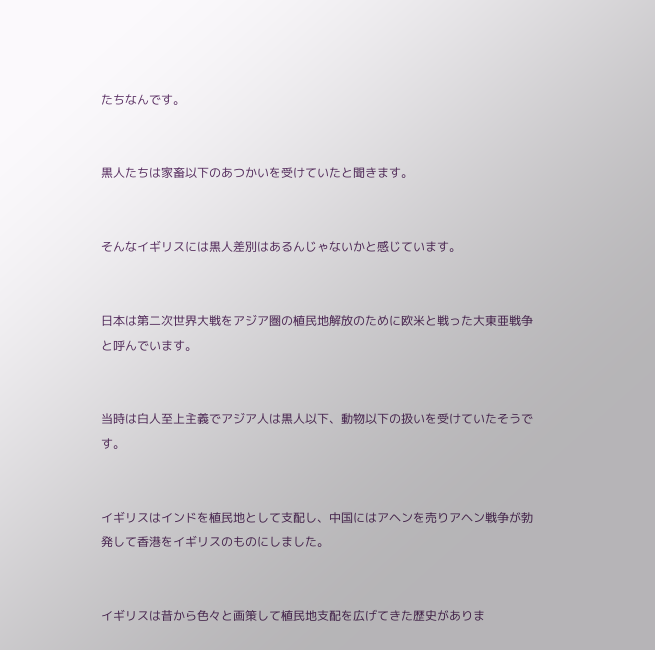たちなんです。


黒人たちは家畜以下のあつかいを受けていたと聞きます。


そんなイギリスには黒人差別はあるんじゃないかと感じています。


日本は第二次世界大戦をアジア圏の植民地解放のために欧米と戦った大東亜戦争と呼んでいます。


当時は白人至上主義でアジア人は黒人以下、動物以下の扱いを受けていたそうです。


イギリスはインドを植民地として支配し、中国にはアヘンを売りアヘン戦争が勃発して香港をイギリスのものにしました。


イギリスは昔から色々と画策して植民地支配を広げてきた歴史がありま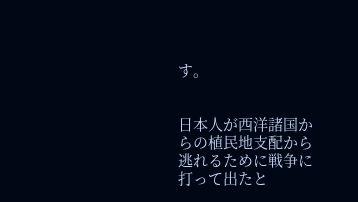す。


日本人が西洋諸国からの植民地支配から逃れるために戦争に打って出たと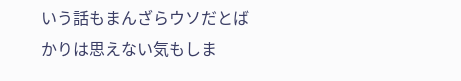いう話もまんざらウソだとばかりは思えない気もしま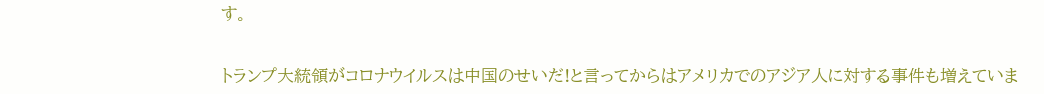す。


トランプ大統領がコロナウイルスは中国のせいだ!と言ってからはアメリカでのアジア人に対する事件も増えていま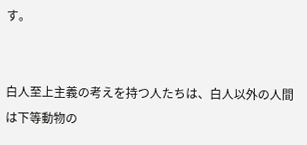す。


白人至上主義の考えを持つ人たちは、白人以外の人間は下等動物の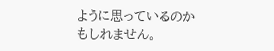ように思っているのかもしれません。